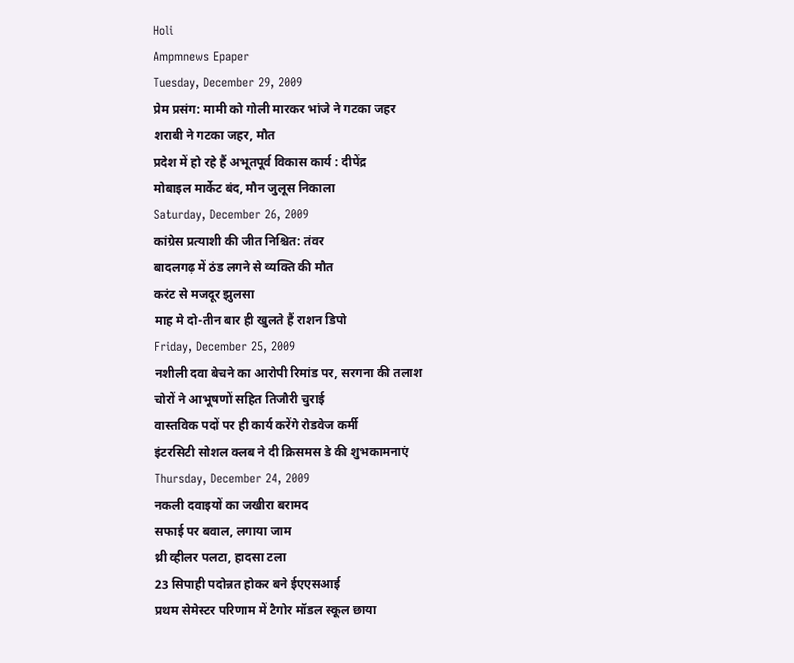Holi
Ampmnews Epaper
Tuesday, December 29, 2009
प्रेम प्रसंग: मामी को गोली मारकर भांजे ने गटका जहर
शराबी ने गटका जहर, मौत
प्रदेश में हो रहे हैं अभूतपूर्व विकास कार्य : दीपेंद्र
मोबाइल मार्केट बंद, मौन जुलूस निकाला
Saturday, December 26, 2009
कांग्रेस प्रत्याशी की जीत निश्चित: तंवर
बादलगढ़ में ठंड लगने से व्यक्ति की मौत
करंट से मजदूर झुलसा
माह मे दो-तीन बार ही खुलते हैं राशन डिपो
Friday, December 25, 2009
नशीली दवा बेचने का आरोपी रिमांड पर, सरगना की तलाश
चोरों ने आभूषणों सहित तिजौरी चुराई
वास्तविक पदों पर ही कार्य करेंगे रोडवेज कर्मी
इंटरसिटी सोशल क्लब ने दी क्रिसमस डे की शुभकामनाएं
Thursday, December 24, 2009
नकली दवाइयों का जखीरा बरामद
सफाई पर बवाल, लगाया जाम
थ्री व्हीलर पलटा, हादसा टला
23 सिपाही पदोन्नत होकर बने ईएएसआई
प्रथम सेमेस्टर परिणाम में टैगोर मॉडल स्कूल छाया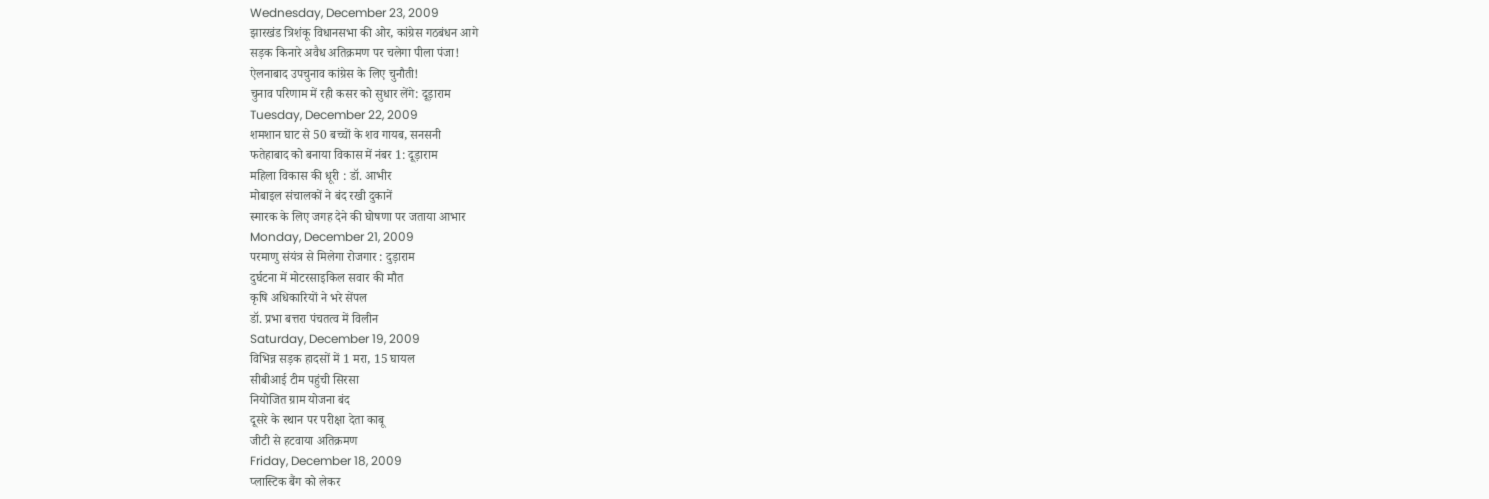Wednesday, December 23, 2009
झारखंड त्रिशंकू विधानसभा की ओर, कांग्रेस गठबंधन आगे
सड़क किनारे अवैध अतिक्रमण पर चलेगा पीला पंजा!
ऐलनाबाद उपचुनाव कांग्रेस के लिए चुनौती!
चुनाव परिणाम में रही कसर को सुधार लेंगे: दूड़ाराम
Tuesday, December 22, 2009
शमशान घाट से 50 बच्चों के शव गायब, सनसनी
फतेहाबाद को बनाया विकास में नंबर 1: दूड़ाराम
महिला विकास की धूरी : डॉ. आभीर
मोबाइल संचालकों ने बंद रखी दुकानें
स्मारक के लिए जगह देने की घोषणा पर जताया आभार
Monday, December 21, 2009
परमाणु संयंत्र से मिलेगा रोजगार : दुड़ाराम
दुर्घटना में मोटरसाइकिल सवार की मौत
कृषि अधिकारियों ने भरे सेंपल
डॉ. प्रभा बत्तरा पंचतत्व में विलीन
Saturday, December 19, 2009
विभिन्न सड़क हादसों में 1 मरा, 15 घायल
सीबीआई टीम पहुंची सिरसा
नियोजित ग्राम योजना बंद
दूसरे के स्थान पर परीक्षा देता काबू
जीटी से हटवाया अतिक्रमण
Friday, December 18, 2009
प्लास्टिक बैंग को लेकर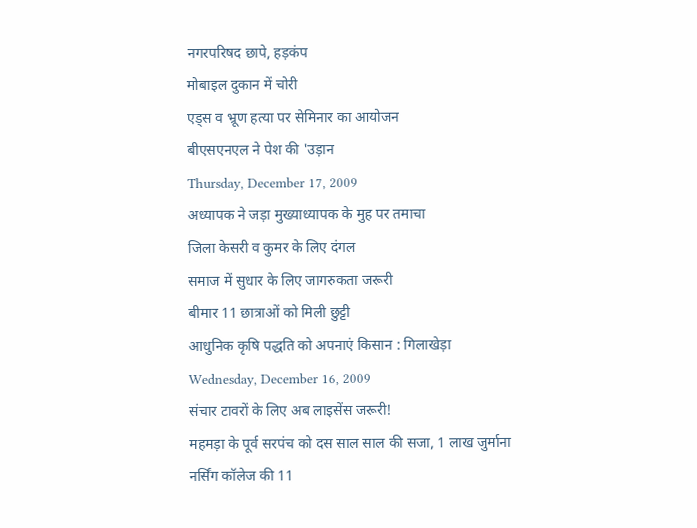नगरपरिषद छापे, हड़कंप
मोबाइल दुकान में चोरी
एड्स व भ्रूण हत्या पर सेमिनार का आयोजन
बीएसएनएल ने पेश की 'उड़ान
Thursday, December 17, 2009
अध्यापक ने जड़ा मुख्याध्यापक के मुह पर तमाचा
जिला केसरी व कुमर के लिए दंगल
समाज में सुधार के लिए जागरुकता जरूरी
बीमार 11 छात्राओं को मिली छुट्टी
आधुनिक कृषि पद्धति को अपनाएं किसान : गिलाखेड़ा
Wednesday, December 16, 2009
संचार टावरों के लिए अब लाइसेंस जरूरी!
महमड़ा के पूर्व सरपंच को दस साल साल की सजा, 1 लाख जुर्माना
नर्सिंग कॉलेज की 11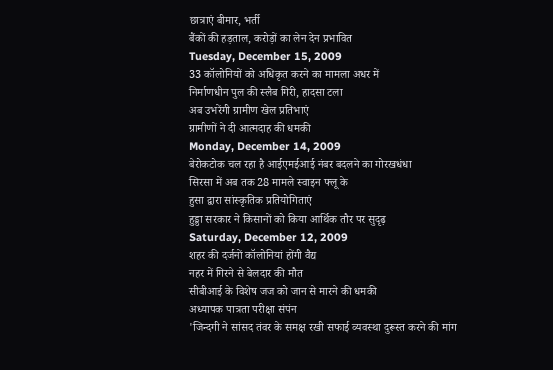छात्राएं बीमार, भर्ती
बैंकों की हड़ताल, करोड़ों का लेन देन प्रभावित
Tuesday, December 15, 2009
33 कॉलोनियों को अधिकृत करने का मामला अधर में
निर्माणधीन पुल की स्लैब गिरी, हादसा टला
अब उभरेंगी ग्रामीण खेल प्रतिभाएं
ग्रामीणों ने दी आत्मदाह की धमकी
Monday, December 14, 2009
बेरोकटोक चल रहा है आईएमईआई नंबर बदलने का गोरखधंधा
सिरसा में अब तक 28 मामले स्वाइन फ्लू के
हुसा द्वारा सांस्कृतिक प्रतियोगिताएं
हुड्डा सरकार ने किसानों को किया आर्थिक तौर पर सुदृढ़
Saturday, December 12, 2009
शहर की दर्जनों कॉलोनियां होंगी वैद्य
नहर में गिरने से बेलदार की मौत
सीबीआई के विशेष जज को जान से मारने की धमकी
अध्यापक पात्रता परीक्षा संपंन
'जिन्दगी ने सांसद तंवर के समक्ष रखी सफाई व्यवस्था दुरूस्त करने की मांग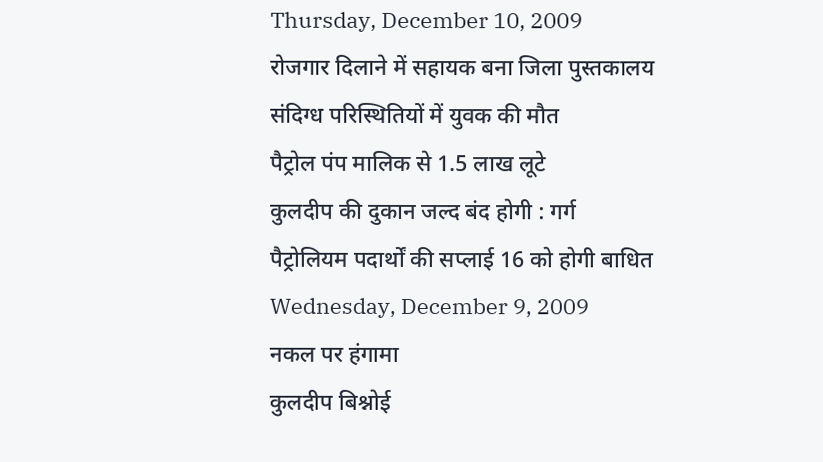Thursday, December 10, 2009
रोजगार दिलाने में सहायक बना जिला पुस्तकालय
संदिग्ध परिस्थितियों में युवक की मौत
पैट्रोल पंप मालिक से 1.5 लाख लूटे
कुलदीप की दुकान जल्द बंद होगी : गर्ग
पैट्रोलियम पदार्थों की सप्लाई 16 को होगी बाधित
Wednesday, December 9, 2009
नकल पर हंगामा
कुलदीप बिश्नोई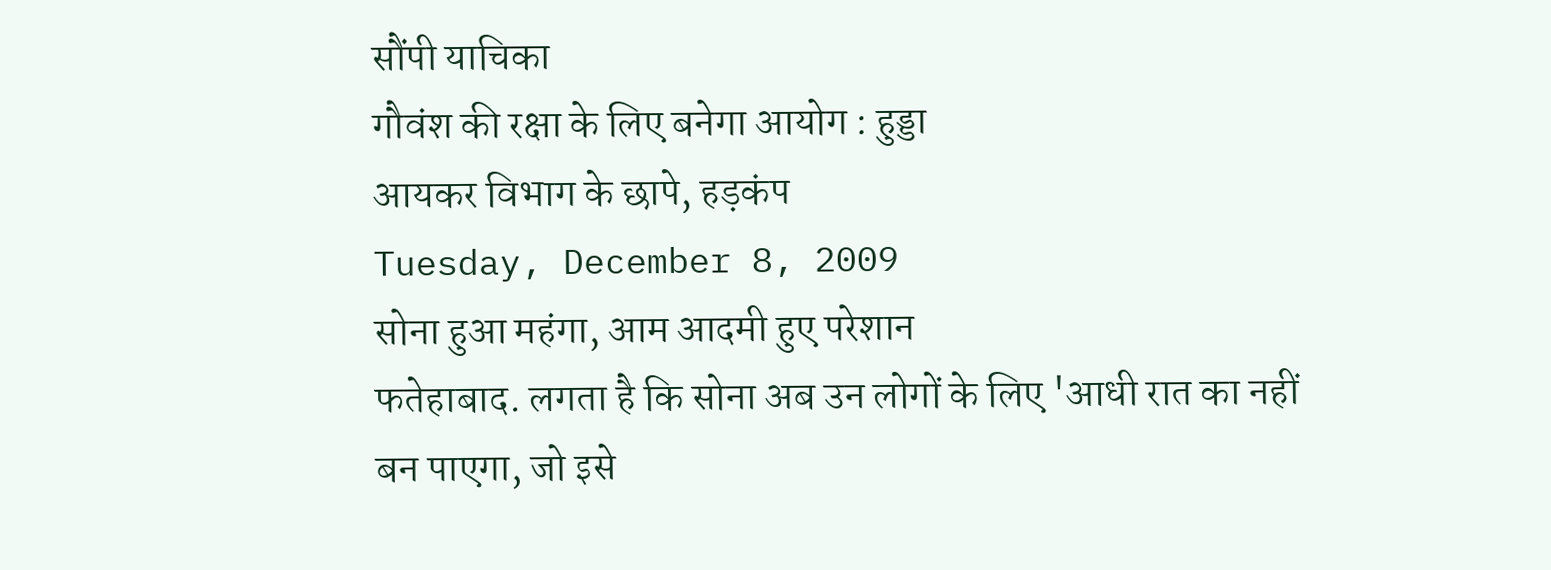सौंपी याचिका
गौवंश की रक्षा के लिए बनेगा आयोग : हुड्डा
आयकर विभाग के छापे, हड़कंप
Tuesday, December 8, 2009
सोना हुआ महंगा, आम आदमी हुए परेशान
फतेहाबाद. लगता है कि सोना अब उन लोगों के लिए 'आधी रात का नहीं बन पाएगा, जो इसे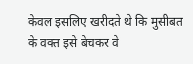केवल इसलिए खरीदते थे कि मुसीबत के वक्त इसे बेचकर वे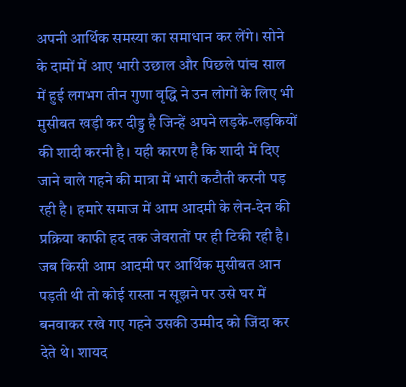अपनी आर्थिक समस्या का समाधान कर लेंगे। सोने के दामों में आए भारी उछाल और पिछले पांच साल में हुई लगभग तीन गुणा वृद्धि ने उन लोगों के लिए भी मुसीबत खड़ी कर दीड्ड है जिन्हें अपने लड़के-लड़कियों की शादी करनी है। यही कारण है कि शादी में दिए जाने वाले गहने की मात्रा में भारी कटौती करनी पड़ रही है। हमारे समाज में आम आदमी के लेन-देन की प्रक्रिया काफी हद तक जेवरातों पर ही टिकी रही है। जब किसी आम आदमी पर आर्थिक मुसीबत आन पड़ती थी तो कोई रास्ता न सूझने पर उसे घर में बनवाकर रखे गए गहने उसकी उम्मीद को जिंदा कर देते थे। शायद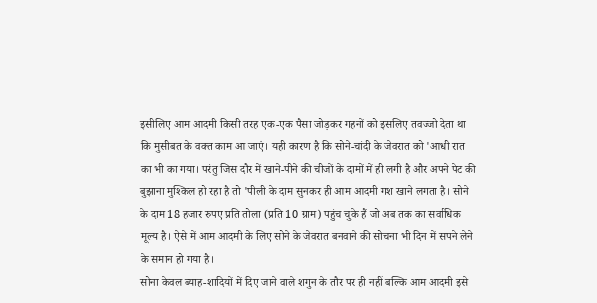इसीलिए आम आदमी किसी तरह एक-एक पैसा जोड़कर गहनों को इसलिए तवज्जो देता था कि मुसीबत के वक्त काम आ जाएं। यही कारण है कि सोने-चांदी के जेवरात को 'आधी रात का भी का गया। परंतु जिस दौर में खाने-पीने की चीजों के दामों में ही लगी है और अपने पेट की बुझाना मुश्किल हो रहा है तो 'पीली के दाम सुनकर ही आम आदमी गश खाने लगता है। सोने के दाम 18 हजार रुपए प्रति तोला (प्रति 10 ग्राम) पहुंच चुके हैं जो अब तक का सर्वाधिक मूल्य है। ऐसे में आम आदमी के लिए सोने के जेवरात बनवाने की सोचना भी दिन में सपने लेने के समान हो गया है।
सोना केवल ब्याह-शादियों में दिए जाने वाले शगुन के तौर पर ही नहीं बल्कि आम आदमी इसे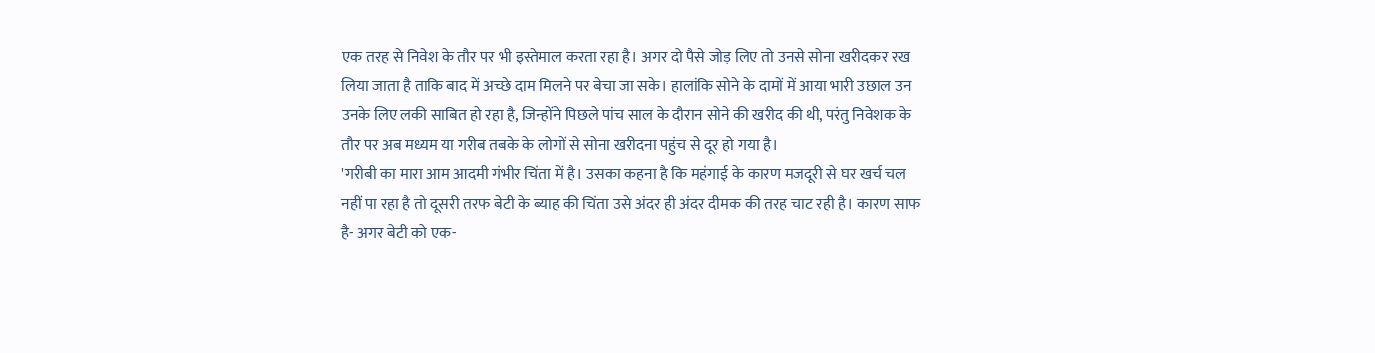एक तरह से निवेश के तौर पर भी इस्तेमाल करता रहा है। अगर दो पैसे जोड़ लिए तो उनसे सोना खरीदकर रख लिया जाता है ताकि बाद में अच्छे दाम मिलने पर बेचा जा सके। हालांकि सोने के दामों में आया भारी उछाल उन उनके लिए लकी साबित हो रहा है, जिन्होंने पिछले पांच साल के दौरान सोने की खरीद की थी, परंतु निवेशक के तौर पर अब मध्यम या गरीब तबके के लोगों से सोना खरीदना पहुंच से दूर हो गया है।
'गरीबी का मारा आम आदमी गंभीर चिंता में है। उसका कहना है कि महंगाई के कारण मजदूरी से घर खर्च चल नहीं पा रहा है तो दूसरी तरफ बेटी के ब्याह की चिंता उसे अंदर ही अंदर दीमक की तरह चाट रही है। कारण साफ है- अगर बेटी को एक-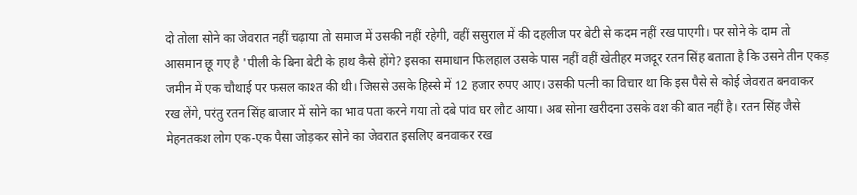दो तोला सोने का जेवरात नहीं चढ़ाया तो समाज में उसकी नहीं रहेगी, वहीं ससुराल में की दहलीज पर बेटी से कदम नहीं रख पाएगी। पर सोने के दाम तो आसमान छू गए है 'पीली के बिना बेटी के हाथ कैसे होंगे? इसका समाधान फिलहाल उसके पास नहीं वहीं खेतीहर मजदूर रतन सिंह बताता है कि उसने तीन एकड़ जमीन में एक चौथाई पर फसल काश्त की थी। जिससे उसके हिस्से में 12 हजार रुपए आए। उसकी पत्नी का विचार था कि इस पैसे से कोई जेवरात बनवाकर रख लेंगे, परंतु रतन सिंह बाजार में सोने का भाव पता करने गया तो दबे पांव घर लौट आया। अब सोना खरीदना उसके वश की बात नहीं है। रतन सिंह जैसे मेहनतकश लोग एक-एक पैसा जोड़कर सोने का जेवरात इसलिए बनवाकर रख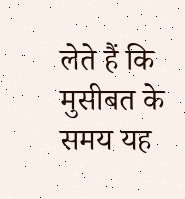लेते हैं कि मुसीबत के समय यह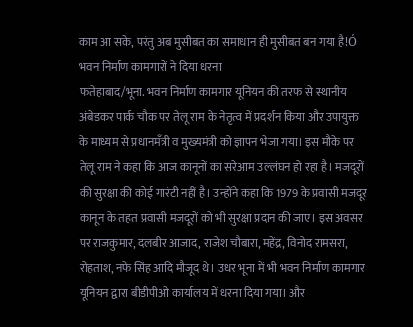काम आ सके, परंतु अब मुसीबत का समाधान ही मुसीबत बन गया है!Ó
भवन निर्माण कामगारों ने दिया धरना
फतेहाबाद/भूना. भवन निर्माण कामगार यूनियन की तरफ से स्थानीय अंबेडकर पार्क चौक पर तेलू राम के नेतृत्व में प्रदर्शन किया और उपायुक्त के माध्यम से प्रधानमँत्री व मुख्यमंत्री को ज्ञापन भेजा गया। इस मौके पर तेलू राम ने कहा कि आज कानूनों का सरेआम उल्लंघन हो रहा है। मजदूरों की सुरक्षा की कोई गारंटी नहीं है। उन्होंने कहा कि 1979 के प्रवासी मजदूर कानून के तहत प्रवासी मजदूरों को भी सुरक्षा प्रदान की जाए। इस अवसर पर राजकुमार, दलबीर आजाद, राजेश चौबारा, महेंद्र, विनोद रामसरा, रोहताश, नफे सिंह आदि मौजूद थे। उधर भूना में भी भवन निर्माण कामगार यूनियन द्वारा बीडीपीओ कार्यालय में धरना दिया गया। और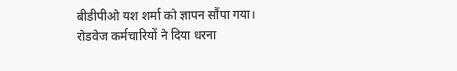बीडीपीओ यश शर्मा को ज्ञापन सौंपा गया।
रोडवेज कर्मचारियों ने दिया धरना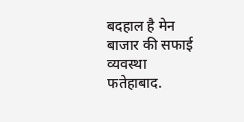बदहाल है मेन बाजार की सफाई व्यवस्था
फतेहाबाद.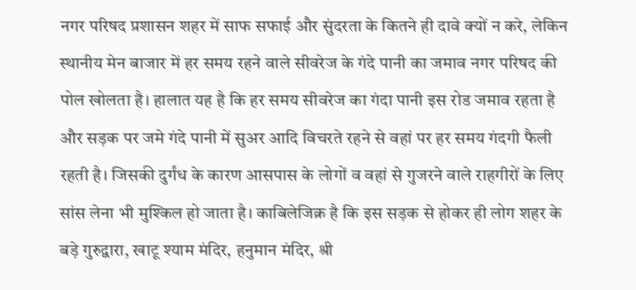नगर परिषद प्रशासन शहर में साफ सफाई और सुंदरता के कितने ही दावे क्यों न करे, लेकिन स्थानीय मेन बाजार में हर समय रहने वाले सीवरेज के गंदे पानी का जमाव नगर परिषद की पोल खोलता है। हालात यह है कि हर समय सीवरेज का गंदा पानी इस रोड जमाव रहता है और सड़क पर जमे गंदे पानी में सुअर आदि विचरते रहने से वहां पर हर समय गंदगी फैली रहती है। जिसकी दुर्गंध के कारण आसपास के लोगों व वहां से गुजरने वाले राहगीरों के लिए सांस लेना भी मुश्किल हो जाता है। काबिलेजिक्र है कि इस सड़क से होकर ही लोग शहर के बड़े गुरुद्वारा, खाटू श्याम मंदिर, हनुमान मंदिर, श्री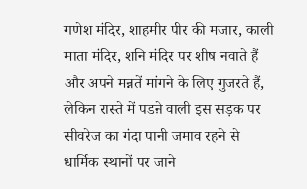गणेश मंदिर, शाहमीर पीर की मजार, काली माता मंदिर, शनि मंदिर पर शीष नवाते हैं और अपने मन्नतें मांगने के लिए गुजरते हैं, लेकिन रास्ते में पडऩे वाली इस सड़क पर सीवरेज का गंदा पानी जमाव रहने से धार्मिक स्थानों पर जाने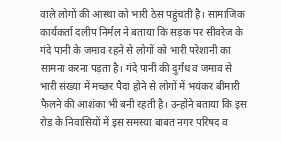वाले लोगों की आस्था को भारी ठेस पहुंचती है। सामाजिक कार्यकर्ता दलीप निर्मल ने बताया कि सड़क पर सीवरेज के गंदे पानी के जमाव रहने से लोगों को भारी परेशानी का सामना करना पड़ता है। गंदे पानी की दुर्गंध व जमाव से भारी संख्या में मच्छर पैदा होने से लोगों में भयंकर बीमारी फैलने की आशंका भी बनी रहती है। उन्होंने बताया कि इस रोड के निवासियों में इस समस्या बाबत नगर परिषद व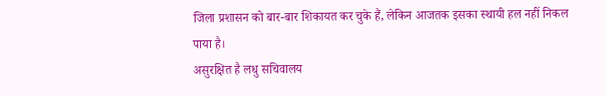जिला प्रशासन को बार-बार शिकायत कर चुके हैं, लेकिन आजतक इसका स्थायी हल नहीं निकल पाया है।
असुरक्षित है लधु सचिवालय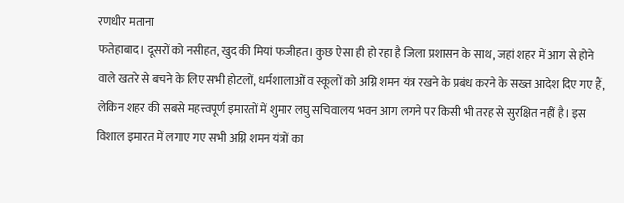रणधीर मताना
फतेहाबाद। दूसरों को नसीहत, खुद की मियां फजीहत। कुछ ऐसा ही हो रहा है जिला प्रशासन के साथ, जहां शहर में आग से होने वाले खतरे से बचने के लिए सभी होटलों, धर्मशालाओं व स्कूलों को अग्नि शमन यंत्र रखने के प्रबंध करने के सख्त आदेश दिए गए हैं, लेकिन शहर की सबसे महत्त्वपूर्ण इमारतों में शुमार लघु सचिवालय भवन आग लगने पर किसी भी तरह से सुरक्षित नहीं है। इस विशाल इमारत में लगाए गए सभी अग्नि शमन यंत्रों का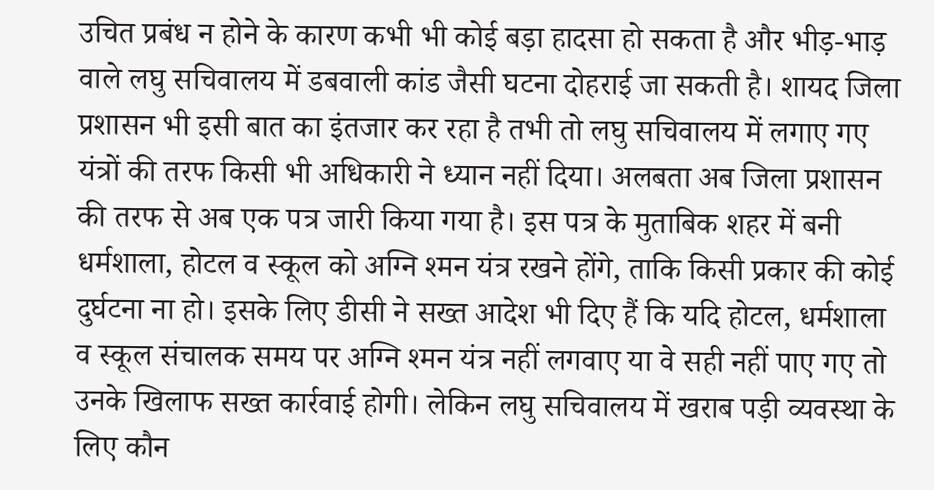उचित प्रबंध न होने के कारण कभी भी कोई बड़ा हादसा हो सकता है और भीड़-भाड़ वाले लघु सचिवालय में डबवाली कांड जैसी घटना दोहराई जा सकती है। शायद जिला प्रशासन भी इसी बात का इंतजार कर रहा है तभी तो लघु सचिवालय में लगाए गए यंत्रों की तरफ किसी भी अधिकारी ने ध्यान नहीं दिया। अलबता अब जिला प्रशासन की तरफ से अब एक पत्र जारी किया गया है। इस पत्र के मुताबिक शहर में बनी धर्मशाला, होटल व स्कूल को अग्नि श्मन यंत्र रखने होंगे, ताकि किसी प्रकार की कोई दुर्घटना ना हो। इसके लिए डीसी ने सख्त आदेश भी दिए हैं कि यदि होटल, धर्मशाला व स्कूल संचालक समय पर अग्नि श्मन यंत्र नहीं लगवाए या वे सही नहीं पाए गए तो उनके खिलाफ सख्त कार्रवाई होगी। लेकिन लघु सचिवालय में खराब पड़ी व्यवस्था के लिए कौन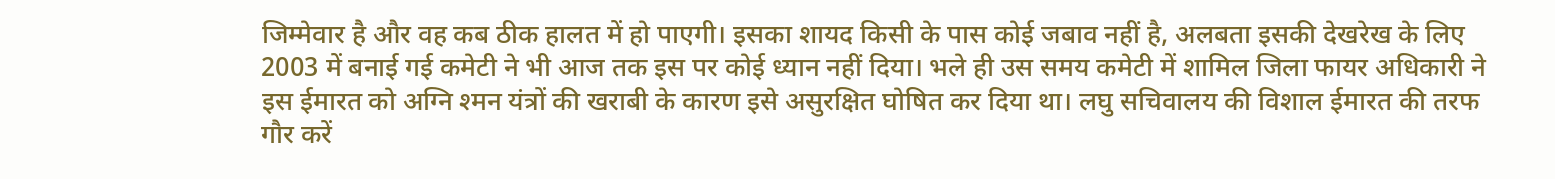जिम्मेवार है और वह कब ठीक हालत में हो पाएगी। इसका शायद किसी के पास कोई जबाव नहीं है, अलबता इसकी देखरेख के लिए 2003 में बनाई गई कमेटी ने भी आज तक इस पर कोई ध्यान नहीं दिया। भले ही उस समय कमेटी में शामिल जिला फायर अधिकारी ने इस ईमारत को अग्नि श्मन यंत्रों की खराबी के कारण इसे असुरक्षित घोषित कर दिया था। लघु सचिवालय की विशाल ईमारत की तरफ गौर करें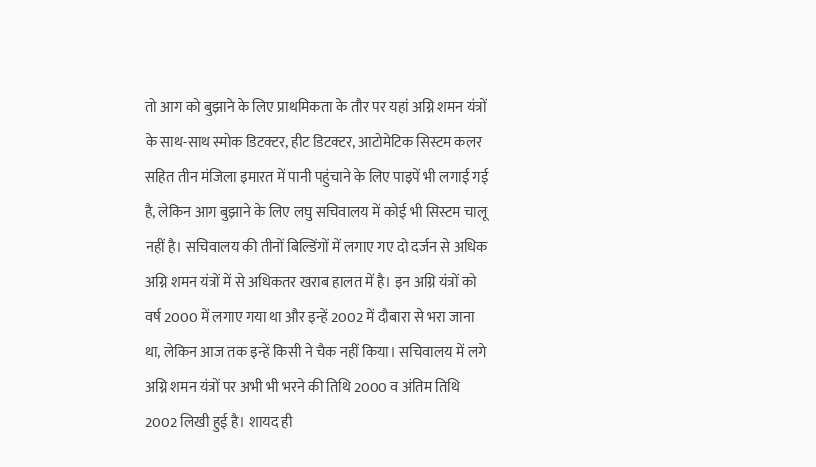तो आग को बुझाने के लिए प्राथमिकता के तौर पर यहां अग्नि शमन यंत्रों के साथ-साथ स्मोक डिटक्टर, हीट डिटक्टर, आटोमेटिक सिस्टम कलर सहित तीन मंजिला इमारत में पानी पहुंचाने के लिए पाइपें भी लगाई गई है, लेकिन आग बुझाने के लिए लघु सचिवालय में कोई भी सिस्टम चालू नहीं है। सचिवालय की तीनों बिल्डिंगों में लगाए गए दो दर्जन से अधिक अग्नि शमन यंत्रों में से अधिकतर खराब हालत में है। इन अग्नि यंत्रों को वर्ष 2000 में लगाए गया था और इन्हें 2002 में दौबारा से भरा जाना था, लेकिन आज तक इन्हें किसी ने चैक नहीं किया। सचिवालय में लगे अग्नि शमन यंत्रों पर अभी भी भरने की तिथि 2000 व अंतिम तिथि 2002 लिखी हुई है। शायद ही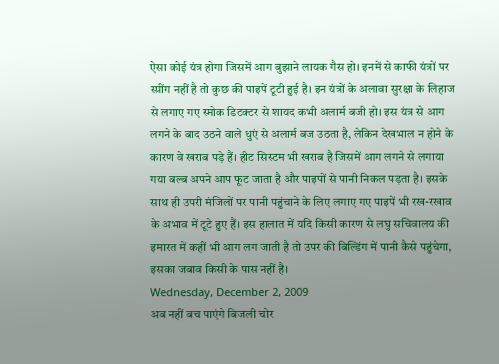ऐसा कोई यंत्र होगा जिसमें आग बुझाने लायक गैस हो। इनमें से काफी यंत्रों पर स्प्रींग नहीं है तो कुछ की पाइपें टूटी हुई है। इन यंत्रों के अलावा सुरक्षा के लिहाज से लगाए गए स्मोक डिटक्टर से शायद कभी अलार्म बजी हो। इस यंत्र से आग लगने के बाद उठने वाले धुएं से अलार्म बज उठता है, लेकिन देखभाल न होने के कारण वे खराब पड़े हैं। हीट सिस्टम भी खराब है जिसमें आग लगने से लगाया गया बल्ब अपने आप फूट जाता है और पाइपों से पानी निकल पड़ता है। इसके साथ ही उपरी मंजिलों पर पानी पहुंचाने के लिए लगाए गए पाइपें भी रख-रखाव के अभाव में टूटे हुए हैं। इस हालात में यदि किसी कारण से लघु सचिवालय की इमारत में कहीं भी आग लग जाती है तो उपर की बिल्डिंग में पानी कैसे पहुंचेगा, इसका जबाव किसी के पास नहीं है।
Wednesday, December 2, 2009
अब नहीं बच पाएंगे बिजली चोर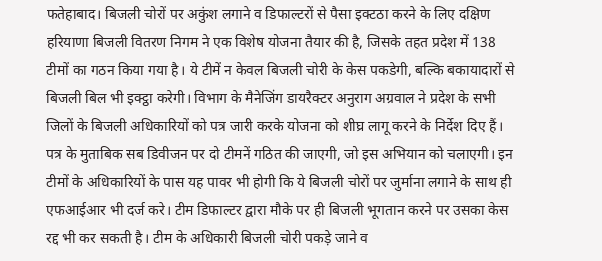फतेहाबाद। बिजली चोरों पर अकुंश लगाने व डिफाल्टरों से पैसा इक्टठा करने के लिए दक्षिण हरियाणा बिजली वितरण निगम ने एक विशेष योजना तैयार की है, जिसके तहत प्रदेश में 138 टीमों का गठन किया गया है। ये टीमें न केवल बिजली चोरी के केस पकडेगी, बल्कि बकायादारों से बिजली बिल भी इक्ट्ठा करेगी। विभाग के मैनेजिंग डायरैक्टर अनुराग अग्रवाल ने प्रदेश के सभी जिलों के बिजली अधिकारियों को पत्र जारी करके योजना को शीघ्र लागू करने के निर्देश दिए हैं। पत्र के मुताबिक सब डिवीजन पर दो टीमनें गठित की जाएगी, जो इस अभियान को चलाएगी। इन टीमों के अधिकारियों के पास यह पावर भी होगी कि ये बिजली चोरों पर जुर्माना लगाने के साथ ही एफआईआर भी दर्ज करे। टीम डिफाल्टर द्वारा मौके पर ही बिजली भूगतान करने पर उसका केस रद्द भी कर सकती है। टीम के अधिकारी बिजली चोरी पकड़े जाने व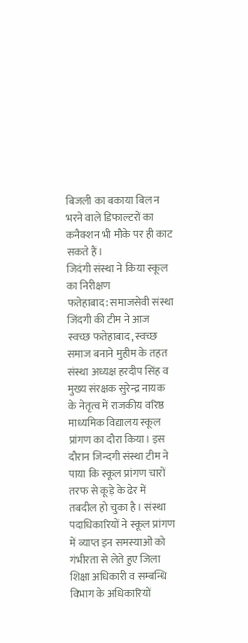बिजली का बकाया बिल न भरने वाले डिफाल्टरों का कनैक्शन भी मौके पर ही काट सकते हैं।
जिदंगी संस्था ने किया स्कूल का निरीक्षण
फतेहाबाद: समाजसेवी संस्था जिंदगी की टीम ने आज स्वच्छ फतेहाबाद, स्वच्छ समाज बनाने मुहीम के तहत संस्था अध्यक्ष हरदीप सिंह व मुख्य संरक्षक सुरेन्द्र नायक के नेतृत्व में राजकीय वरिष्ठ माध्यमिक विद्यालय स्कूल प्रांगण का दौरा किया। इस दौरान जिन्दगी संस्था टीम ने पाया कि स्कूल प्रांगण चारों तरफ से कूड़े के ढेर में तबदील हो चुका है। संस्था पदाधिकारियों ने स्कूल प्रांगण में व्याप्त इन समस्याओं को गंभीरता से लेते हुए जिला शिक्षा अधिकारी व सम्बन्धि विभाग के अधिकारियों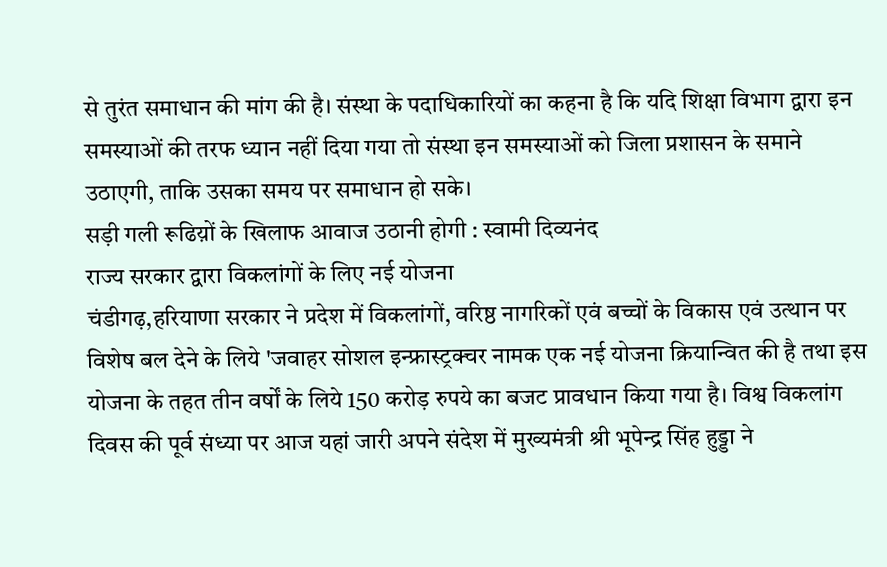से तुरंत समाधान की मांग की है। संस्था के पदाधिकारियों का कहना है कि यदि शिक्षा विभाग द्वारा इन समस्याओं की तरफ ध्यान नहीं दिया गया तो संस्था इन समस्याओं को जिला प्रशासन के समाने उठाएगी, ताकि उसका समय पर समाधान हो सके।
सड़ी गली रूढिय़ों के खिलाफ आवाज उठानी होगी : स्वामी दिव्यनंद
राज्य सरकार द्वारा विकलांगों के लिए नई योजना
चंडीगढ़,हरियाणा सरकार ने प्रदेश में विकलांगों, वरिष्ठ नागरिकों एवं बच्चों के विकास एवं उत्थान पर विशेष बल देने के लिये 'जवाहर सोशल इन्फ्रास्ट्रक्चर नामक एक नई योजना क्रियान्वित की है तथा इस योजना के तहत तीन वर्षों के लिये 150 करोड़ रुपये का बजट प्रावधान किया गया है। विश्व विकलांग दिवस की पूर्व संध्या पर आज यहां जारी अपने संदेश में मुख्यमंत्री श्री भूपेन्द्र सिंह हुड्डा ने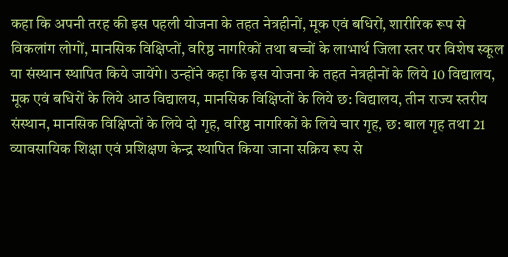कहा कि अपनी तरह की इस पहली योजना के तहत नेत्रहीनों, मूक एवं बधिरों, शारीरिक रूप से विकलांग लोगों, मानसिक विक्षिप्तों, वरिष्ठ नागरिकों तथा बच्चों के लाभार्थ जिला स्तर पर विशेष स्कूल या संस्थान स्थापित किये जायेंगे। उन्होंने कहा कि इस योजना के तहत नेत्रहीनों के लिये 10 विद्यालय, मूक एवं बधिरों के लिये आठ विद्यालय, मानसिक विक्षिप्तों के लिये छ: विद्यालय, तीन राज्य स्तरीय संस्थान, मानसिक विक्षिप्तों के लिये दो गृह, वरिष्ठ नागरिकों के लिये चार गृह, छ: बाल गृह तथा 21 व्यावसायिक शिक्षा एवं प्रशिक्षण केन्द्र स्थापित किया जाना सक्रिय रूप से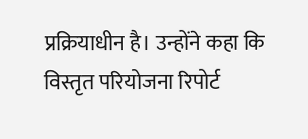प्रक्रियाधीन है। उन्होंने कहा कि विस्तृत परियोजना रिपोर्ट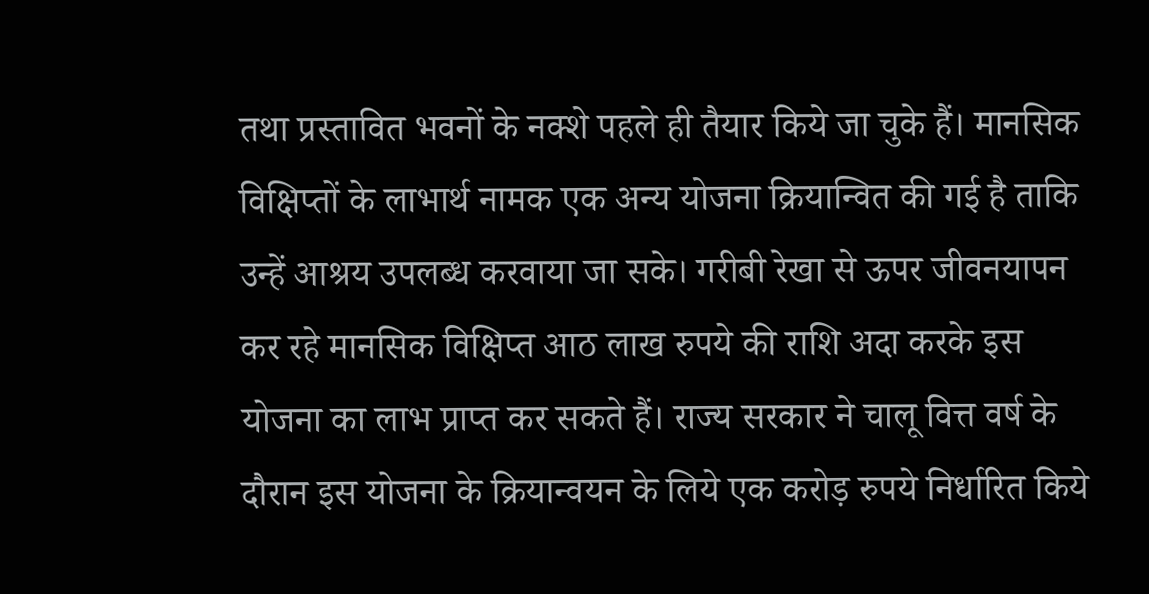तथा प्रस्तावित भवनों के नक्शे पहले ही तैयार किये जा चुके हैं। मानसिक विक्षिप्तों के लाभार्थ नामक एक अन्य योजना क्रियान्वित की गई है ताकि उन्हें आश्रय उपलब्ध करवाया जा सके। गरीबी रेखा से ऊपर जीवनयापन कर रहे मानसिक विक्षिप्त आठ लाख रुपये की राशि अदा करके इस योजना का लाभ प्राप्त कर सकते हैं। राज्य सरकार ने चालू वित्त वर्ष के दौरान इस योजना के क्रियान्वयन के लिये एक करोड़ रुपये निर्धारित किये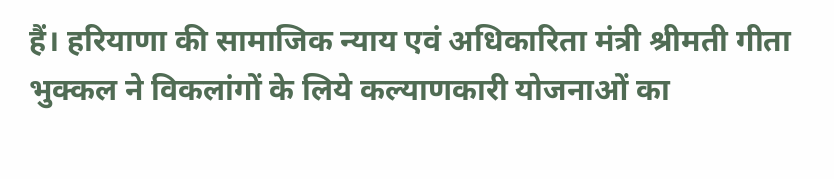हैं। हरियाणा की सामाजिक न्याय एवं अधिकारिता मंत्री श्रीमती गीता भुक्कल ने विकलांगों के लिये कल्याणकारी योजनाओं का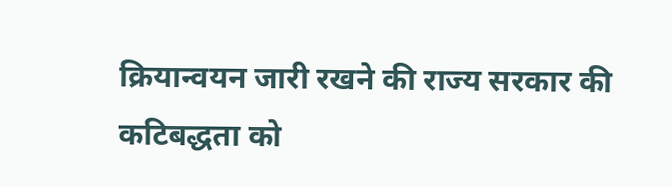क्रियान्वयन जारी रखने की राज्य सरकार की कटिबद्धता को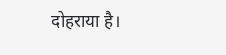दोहराया है।